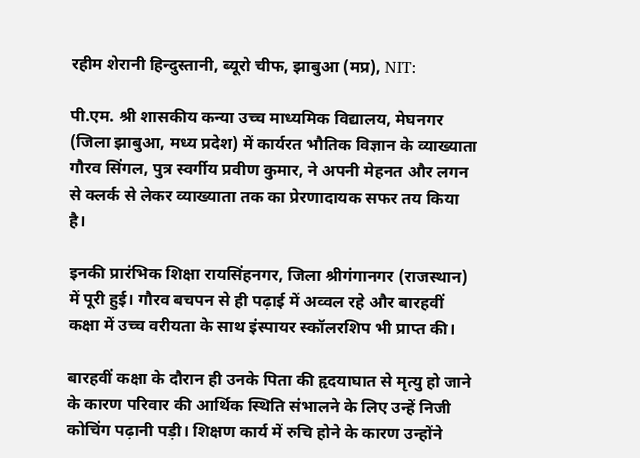रहीम शेरानी हिन्दुस्तानी, ब्यूरो चीफ, झाबुआ (मप्र), NIT:

पी.एम. श्री शासकीय कन्या उच्च माध्यमिक विद्यालय, मेघनगर (जिला झाबुआ, मध्य प्रदेश) में कार्यरत भौतिक विज्ञान के व्याख्याता गौरव सिंगल, पुत्र स्वर्गीय प्रवीण कुमार, ने अपनी मेहनत और लगन से क्लर्क से लेकर व्याख्याता तक का प्रेरणादायक सफर तय किया है।

इनकी प्रारंभिक शिक्षा रायसिंहनगर, जिला श्रीगंगानगर (राजस्थान) में पूरी हुई। गौरव बचपन से ही पढ़ाई में अव्वल रहे और बारहवीं कक्षा में उच्च वरीयता के साथ इंस्पायर स्कॉलरशिप भी प्राप्त की।

बारहवीं कक्षा के दौरान ही उनके पिता की हृदयाघात से मृत्यु हो जाने के कारण परिवार की आर्थिक स्थिति संभालने के लिए उन्हें निजी कोचिंग पढ़ानी पड़ी। शिक्षण कार्य में रुचि होने के कारण उन्होंने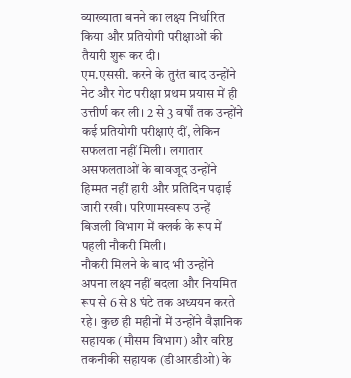व्याख्याता बनने का लक्ष्य निर्धारित किया और प्रतियोगी परीक्षाओं की तैयारी शुरू कर दी।
एम.एससी. करने के तुरंत बाद उन्होंने नेट और गेट परीक्षा प्रथम प्रयास में ही उत्तीर्ण कर ली। 2 से 3 वर्षों तक उन्होंने कई प्रतियोगी परीक्षाएं दीं, लेकिन सफलता नहीं मिली। लगातार असफलताओं के बावजूद उन्होंने हिम्मत नहीं हारी और प्रतिदिन पढ़ाई जारी रखी। परिणामस्वरूप उन्हें बिजली विभाग में क्लर्क के रूप में पहली नौकरी मिली।
नौकरी मिलने के बाद भी उन्होंने अपना लक्ष्य नहीं बदला और नियमित रूप से 6 से 8 घंटे तक अध्ययन करते रहे। कुछ ही महीनों में उन्होंने वैज्ञानिक सहायक (मौसम विभाग) और वरिष्ठ तकनीकी सहायक (डीआरडीओ) के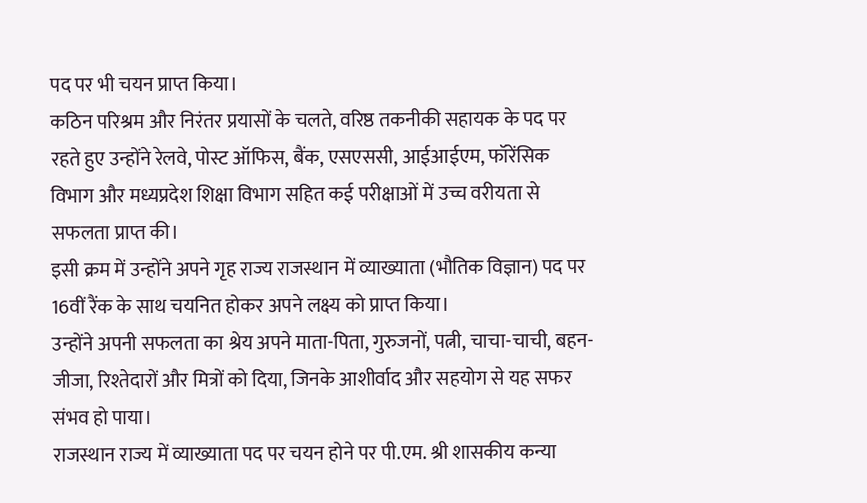पद पर भी चयन प्राप्त किया।
कठिन परिश्रम और निरंतर प्रयासों के चलते, वरिष्ठ तकनीकी सहायक के पद पर रहते हुए उन्होंने रेलवे, पोस्ट ऑफिस, बैंक, एसएससी, आईआईएम, फॉरेंसिक विभाग और मध्यप्रदेश शिक्षा विभाग सहित कई परीक्षाओं में उच्च वरीयता से सफलता प्राप्त की।
इसी क्रम में उन्होंने अपने गृह राज्य राजस्थान में व्याख्याता (भौतिक विज्ञान) पद पर 16वीं रैंक के साथ चयनित होकर अपने लक्ष्य को प्राप्त किया।
उन्होंने अपनी सफलता का श्रेय अपने माता-पिता, गुरुजनों, पत्नी, चाचा-चाची, बहन-जीजा, रिश्तेदारों और मित्रों को दिया, जिनके आशीर्वाद और सहयोग से यह सफर संभव हो पाया।
राजस्थान राज्य में व्याख्याता पद पर चयन होने पर पी.एम. श्री शासकीय कन्या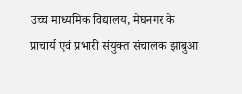उच्च माध्यमिक विद्यालय, मेघनगर के प्राचार्य एवं प्रभारी संयुक्त संचालक झाबुआ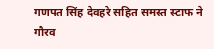गणपत सिंह देवहरे सहित समस्त स्टाफ ने गौरव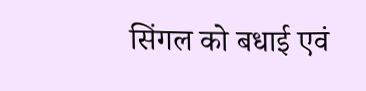सिंगल को बधाई एवं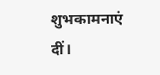शुभकामनाएं दीं।